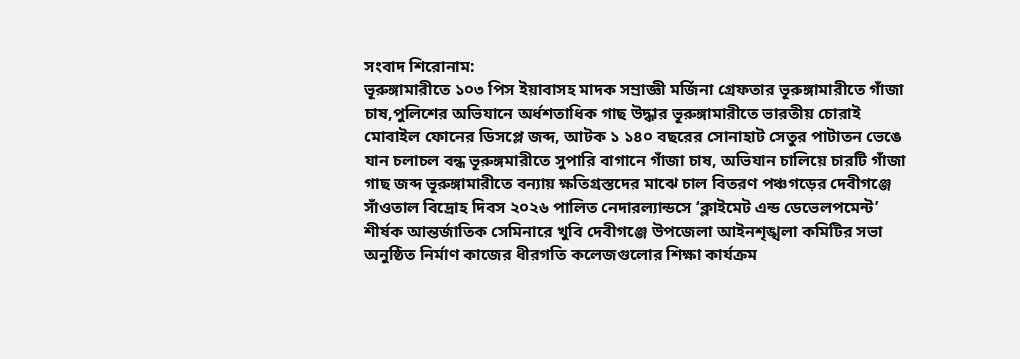সংবাদ শিরোনাম:
ভূরুঙ্গামারীতে ১০৩ পিস ইয়াবাসহ মাদক সম্রাজ্ঞী মর্জিনা গ্রেফতার ভূরুঙ্গামারীতে গাঁজা চাষ,পুলিশের অভিযানে অর্ধশতাধিক গাছ উদ্ধার ভূরুঙ্গামারীতে ভারতীয় চোরাই মোবাইল ফোনের ডিসপ্লে জব্দ, আটক ১ ১৪০ বছরের সোনাহাট সেতুর পাটাতন ভেঙে যান চলাচল বন্ধ ভূরুঙ্গমারীতে সুপারি বাগানে গাঁজা চাষ, অভিযান চালিয়ে চারটি গাঁজা গাছ জব্দ ভূরুঙ্গামারীতে বন্যায় ক্ষতিগ্রস্তদের মাঝে চাল বিতরণ পঞ্চগড়ের দেবীগঞ্জে সাঁওতাল বিদ্রোহ দিবস ২০২৬ পালিত নেদারল্যান্ডসে ‘ক্লাইমেট এন্ড ডেভেলপমেন্ট’ শীর্ষক আন্তর্জাতিক সেমিনারে খুবি দেবীগঞ্জে উপজেলা আইনশৃঙ্খলা কমিটির সভা অনুষ্ঠিত নির্মাণ কাজের ধীরগতি কলেজগুলোর শিক্ষা কার্যক্রম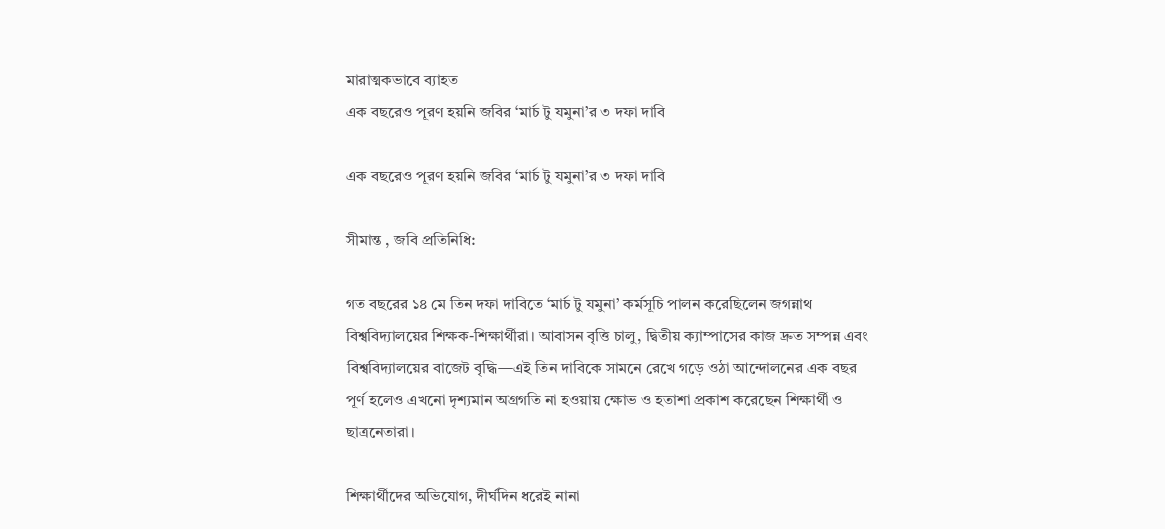মারাত্মকভাবে ব্যাহত
এক বছরেও পূরণ হয়নি জবির ‘মার্চ টু যমুনা’র ৩ দফা দাবি

এক বছরেও পূরণ হয়নি জবির ‘মার্চ টু যমুনা’র ৩ দফা দাবি

সীমান্ত , জবি প্রতিনিধি:

গত বছরের ১৪ মে তিন দফা দাবিতে ‘মার্চ টু যমুনা’ কর্মসূচি পালন করেছিলেন জগন্নাথ বিশ্ববিদ্যালয়ের শিক্ষক-শিক্ষার্থীরা। আবাসন বৃত্তি চালু, দ্বিতীয় ক্যাম্পাসের কাজ দ্রুত সম্পন্ন এবং বিশ্ববিদ্যালয়ের বাজেট বৃদ্ধি—এই তিন দাবিকে সামনে রেখে গড়ে ওঠা আন্দোলনের এক বছর পূর্ণ হলেও এখনো দৃশ্যমান অগ্রগতি না হওয়ায় ক্ষোভ ও হতাশা প্রকাশ করেছেন শিক্ষার্থী ও ছাত্রনেতারা।

শিক্ষার্থীদের অভিযোগ, দীর্ঘদিন ধরেই নানা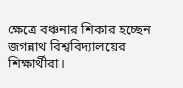ক্ষেত্রে বঞ্চনার শিকার হচ্ছেন জগন্নাথ বিশ্ববিদ্যালয়ের শিক্ষার্থীরা।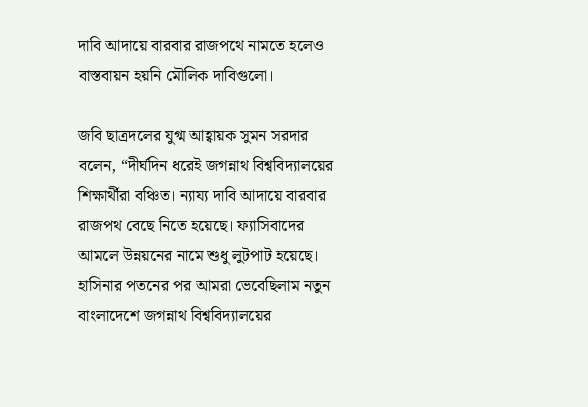দাবি আদায়ে বারবার রাজপথে নামতে হলেও বাস্তবায়ন হয়নি মৌলিক দাবিগুলো।

জবি ছাত্রদলের যুগ্ম আহ্বায়ক সুমন সরদার বলেন, “দীর্ঘদিন ধরেই জগন্নাথ বিশ্ববিদ্যালয়ের শিক্ষার্থীরা বঞ্চিত। ন্যায্য দাবি আদায়ে বারবার রাজপথ বেছে নিতে হয়েছে। ফ্যাসিবাদের আমলে উন্নয়নের নামে শুধু লুটপাট হয়েছে। হাসিনার পতনের পর আমরা ভেবেছিলাম নতুন বাংলাদেশে জগন্নাথ বিশ্ববিদ্যালয়ের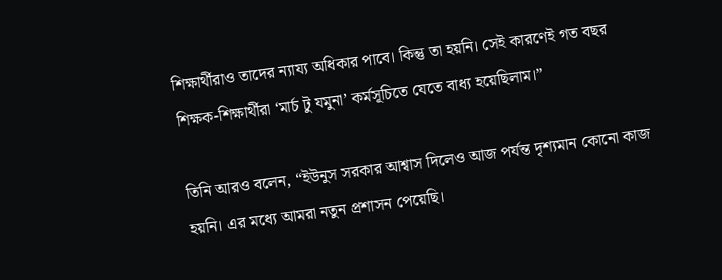শিক্ষার্থীরাও তাদের ন্যায্য অধিকার পাবে। কিন্তু তা হয়নি। সেই কারণেই গত বছর শিক্ষক-শিক্ষার্থীরা ‘মার্চ টু যমুনা’ কর্মসূচিতে যেতে বাধ্য হয়েছিলাম।”

তিনি আরও বলেন, “ইউনুস সরকার আশ্বাস দিলেও আজ পর্যন্ত দৃশ্যমান কোনো কাজ হয়নি। এর মধ্যে আমরা নতুন প্রশাসন পেয়েছি।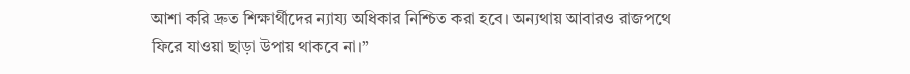আশা করি দ্রুত শিক্ষার্থীদের ন্যায্য অধিকার নিশ্চিত করা হবে। অন্যথায় আবারও রাজপথে ফিরে যাওয়া ছাড়া উপায় থাকবে না।”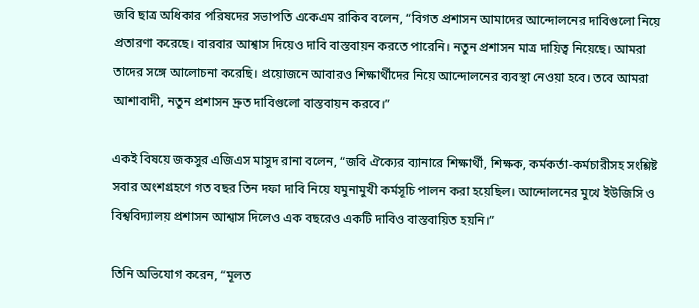জবি ছাত্র অধিকার পরিষদের সভাপতি একেএম রাকিব বলেন, “বিগত প্রশাসন আমাদের আন্দোলনের দাবিগুলো নিয়ে প্রতারণা করেছে। বারবার আশ্বাস দিয়েও দাবি বাস্তবায়ন করতে পারেনি। নতুন প্রশাসন মাত্র দায়িত্ব নিয়েছে। আমরা তাদের সঙ্গে আলোচনা করেছি। প্রয়োজনে আবারও শিক্ষার্থীদের নিয়ে আন্দোলনের ব্যবস্থা নেওয়া হবে। তবে আমরা আশাবাদী, নতুন প্রশাসন দ্রুত দাবিগুলো বাস্তবায়ন করবে।”

একই বিষয়ে জকসুর এজিএস মাসুদ রানা বলেন, “জবি ঐক্যের ব্যানারে শিক্ষার্থী, শিক্ষক, কর্মকর্তা-কর্মচারীসহ সংশ্লিষ্ট সবার অংশগ্রহণে গত বছর তিন দফা দাবি নিয়ে যমুনামুখী কর্মসূচি পালন করা হয়েছিল। আন্দোলনের মুখে ইউজিসি ও বিশ্ববিদ্যালয় প্রশাসন আশ্বাস দিলেও এক বছরেও একটি দাবিও বাস্তবায়িত হয়নি।”

তিনি অভিযোগ করেন, “মূলত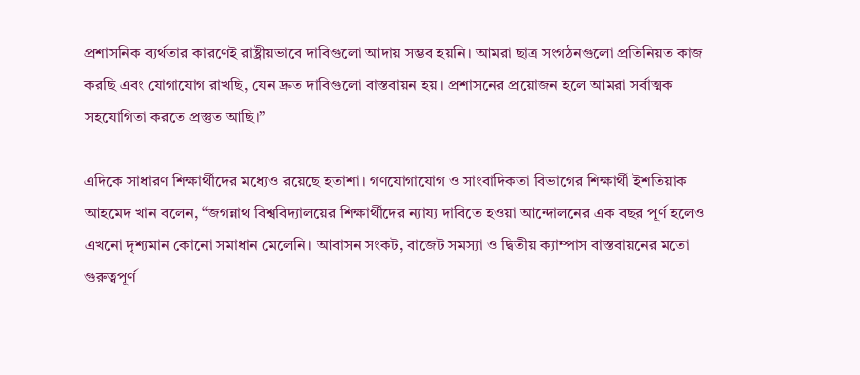প্রশাসনিক ব্যর্থতার কারণেই রাষ্ট্রীয়ভাবে দাবিগুলো আদায় সম্ভব হয়নি। আমরা ছাত্র সংগঠনগুলো প্রতিনিয়ত কাজ করছি এবং যোগাযোগ রাখছি, যেন দ্রুত দাবিগুলো বাস্তবায়ন হয়। প্রশাসনের প্রয়োজন হলে আমরা সর্বাত্মক সহযোগিতা করতে প্রস্তুত আছি।”

এদিকে সাধারণ শিক্ষার্থীদের মধ্যেও রয়েছে হতাশা। গণযোগাযোগ ও সাংবাদিকতা বিভাগের শিক্ষার্থী ইশতিয়াক আহমেদ খান বলেন, “জগন্নাথ বিশ্ববিদ্যালয়ের শিক্ষার্থীদের ন্যায্য দাবিতে হওয়া আন্দোলনের এক বছর পূর্ণ হলেও এখনো দৃশ্যমান কোনো সমাধান মেলেনি। আবাসন সংকট, বাজেট সমস্যা ও দ্বিতীয় ক্যাম্পাস বাস্তবায়নের মতো গুরুত্বপূর্ণ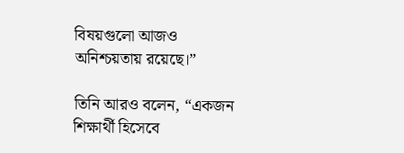বিষয়গুলো আজও অনিশ্চয়তায় রয়েছে।”

তিনি আরও বলেন, “একজন শিক্ষার্থী হিসেবে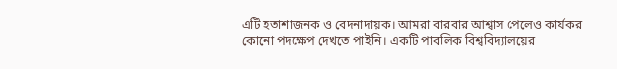এটি হতাশাজনক ও বেদনাদায়ক। আমরা বারবার আশ্বাস পেলেও কার্যকর কোনো পদক্ষেপ দেখতে পাইনি। একটি পাবলিক বিশ্ববিদ্যালয়ের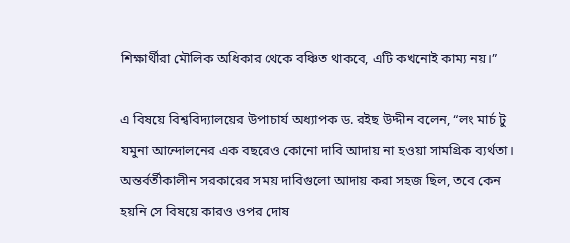শিক্ষার্থীরা মৌলিক অধিকার থেকে বঞ্চিত থাকবে, এটি কখনোই কাম্য নয়।”

এ বিষয়ে বিশ্ববিদ্যালয়ের উপাচার্য অধ্যাপক ড. রইছ উদ্দীন বলেন, “লং মার্চ টু যমুনা আন্দোলনের এক বছরেও কোনো দাবি আদায় না হওয়া সামগ্রিক ব্যর্থতা। অন্তর্বর্তীকালীন সরকারের সময় দাবিগুলো আদায় করা সহজ ছিল, তবে কেন হয়নি সে বিষয়ে কারও ওপর দোষ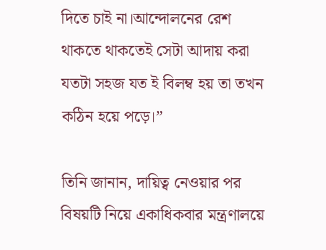দিতে চাই না।আন্দোলনের রেশ থাকতে থাকতেই সেটা আদায় করা যতটা সহজ যত ই বিলম্ব হয় তা তখন কঠিন হয়ে পড়ে।”

তিনি জানান, দায়িত্ব নেওয়ার পর বিষয়টি নিয়ে একাধিকবার মন্ত্রণালয়ে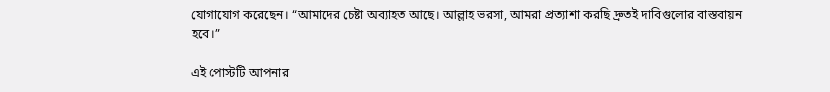যোগাযোগ করেছেন। “আমাদের চেষ্টা অব্যাহত আছে। আল্লাহ ভরসা, আমরা প্রত্যাশা করছি দ্রুতই দাবিগুলোর বাস্তবায়ন হবে।”

এই পোস্টটি আপনার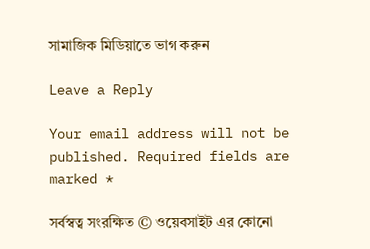সামাজিক মিডিয়াতে ভাগ করুন

Leave a Reply

Your email address will not be published. Required fields are marked *

সর্বস্বত্ব সংরক্ষিত © ওয়েবসাইট এর কোনো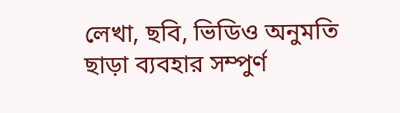লেখা, ছবি, ভিডিও অনুমতি ছাড়া ব্যবহার সম্পুর্ণ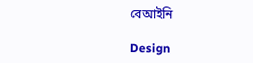বেআইনি

Design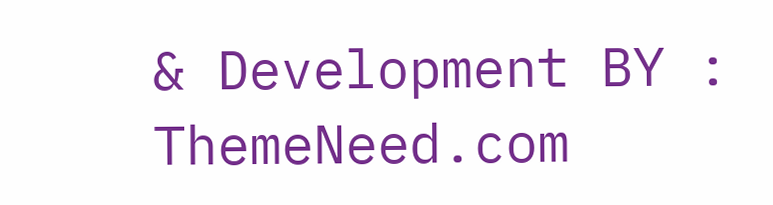& Development BY : ThemeNeed.com